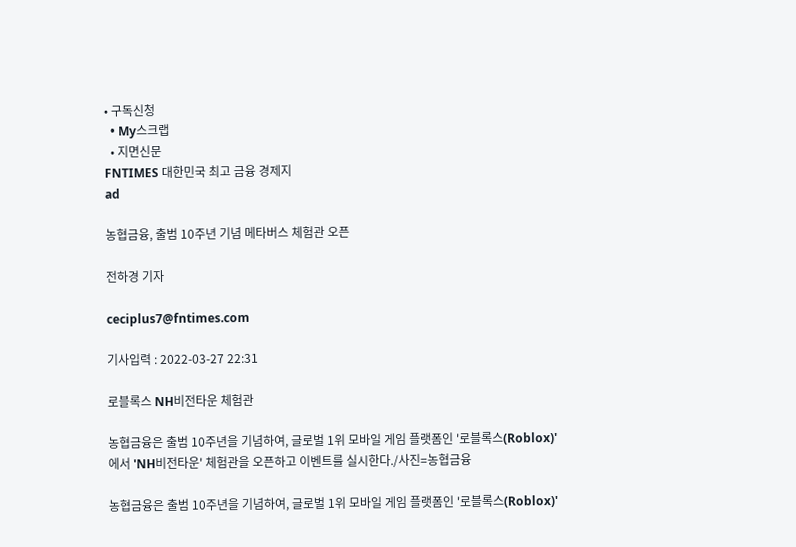• 구독신청
  • My스크랩
  • 지면신문
FNTIMES 대한민국 최고 금융 경제지
ad

농협금융, 출범 10주년 기념 메타버스 체험관 오픈

전하경 기자

ceciplus7@fntimes.com

기사입력 : 2022-03-27 22:31

로블록스 NH비전타운 체험관

농협금융은 출범 10주년을 기념하여, 글로벌 1위 모바일 게임 플랫폼인 '로블록스(Roblox)'에서 'NH비전타운' 체험관을 오픈하고 이벤트를 실시한다./사진=농협금융

농협금융은 출범 10주년을 기념하여, 글로벌 1위 모바일 게임 플랫폼인 '로블록스(Roblox)'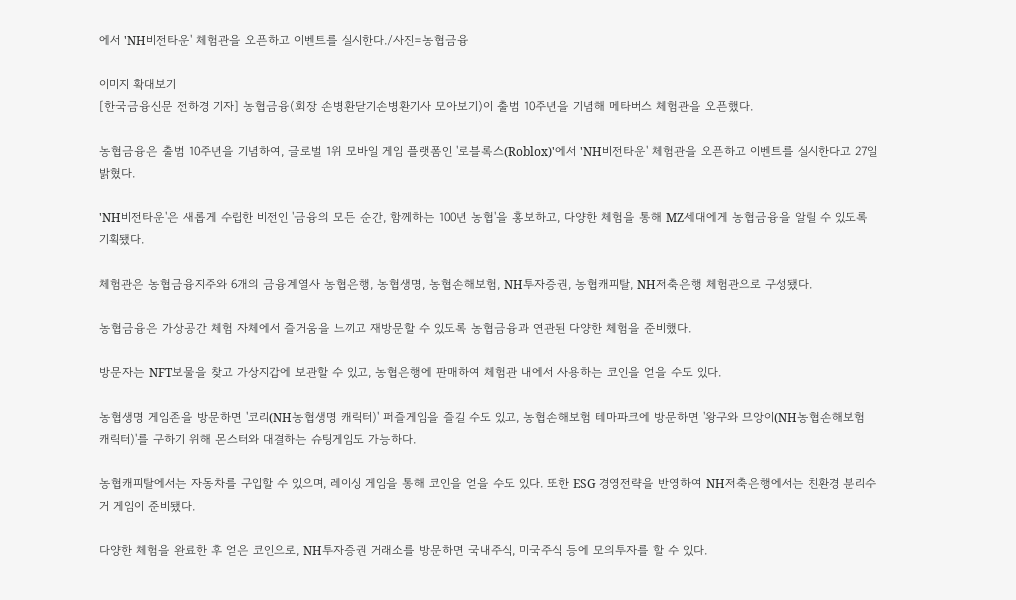에서 'NH비전타운' 체험관을 오픈하고 이벤트를 실시한다./사진=농협금융

이미지 확대보기
[한국금융신문 전하경 기자] 농협금융(회장 손병환닫기손병환기사 모아보기)이 출범 10주년을 기념해 메타버스 체험관을 오픈했다.

농협금융은 출범 10주년을 기념하여, 글로벌 1위 모바일 게임 플랫폼인 '로블록스(Roblox)'에서 'NH비전타운' 체험관을 오픈하고 이벤트를 실시한다고 27일 밝혔다.

'NH비전타운'은 새롭게 수립한 비전인 '금융의 모든 순간, 함께하는 100년 농협'을 홍보하고, 다양한 체험을 통해 MZ세대에게 농협금융을 알릴 수 있도록 기획됐다.

체험관은 농협금융지주와 6개의 금융계열사 농협은행, 농협생명, 농협손해보험, NH투자증권, 농협캐피탈, NH저축은행 체험관으로 구성됐다.

농협금융은 가상공간 체험 자체에서 즐거움을 느끼고 재방문할 수 있도록 농협금융과 연관된 다양한 체험을 준비했다.

방문자는 NFT보물을 찾고 가상지갑에 보관할 수 있고, 농협은행에 판매하여 체험관 내에서 사용하는 코인을 얻을 수도 있다.

농협생명 게임존을 방문하면 '코리(NH농협생명 캐릭터)' 퍼즐게임을 즐길 수도 있고, 농협손해보험 테마파크에 방문하면 '왕구와 므앙이(NH농협손해보험 캐릭터)'를 구하기 위해 몬스터와 대결하는 슈팅게임도 가능하다.

농협캐피탈에서는 자동차를 구입할 수 있으며, 레이싱 게임을 통해 코인을 얻을 수도 있다. 또한 ESG 경영전략을 반영하여 NH저축은행에서는 친환경 분리수거 게임이 준비됐다.

다양한 체험을 완료한 후 얻은 코인으로, NH투자증권 거래소를 방문하면 국내주식, 미국주식 등에 모의투자를 할 수 있다.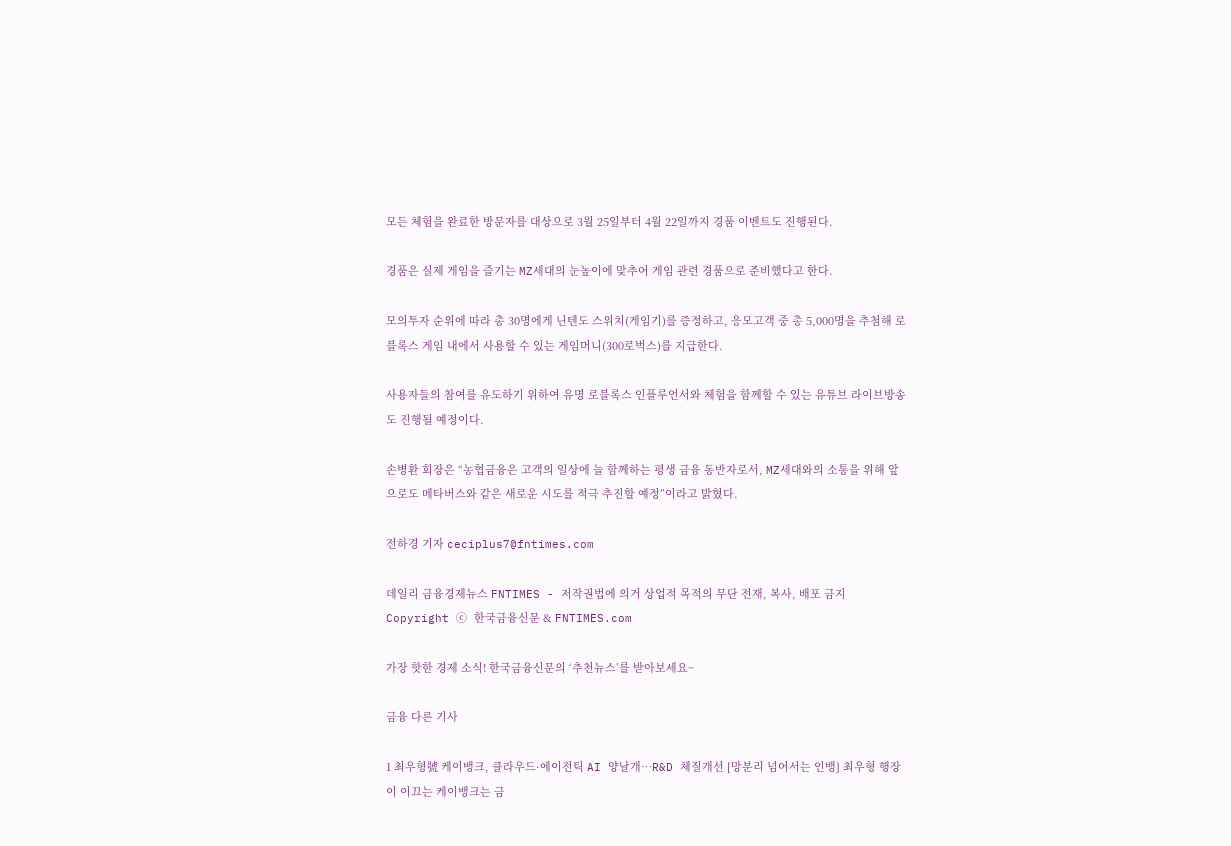모든 체험을 완료한 방문자를 대상으로 3월 25일부터 4월 22일까지 경품 이벤트도 진행된다.

경품은 실제 게임을 즐기는 MZ세대의 눈높이에 맞추어 게임 관련 경품으로 준비했다고 한다.

모의투자 순위에 따라 총 30명에게 닌텐도 스위치(게임기)를 증정하고, 응모고객 중 총 5,000명을 추첨해 로블록스 게임 내에서 사용할 수 있는 게임머니(300로벅스)를 지급한다.

사용자들의 참여를 유도하기 위하여 유명 로블록스 인플루언서와 체험을 함께할 수 있는 유튜브 라이브방송도 진행될 예정이다.

손병환 회장은 “농협금융은 고객의 일상에 늘 함께하는 평생 금융 동반자로서, MZ세대와의 소통을 위해 앞으로도 메타버스와 같은 새로운 시도를 적극 추진할 예정”이라고 밝혔다.

전하경 기자 ceciplus7@fntimes.com

데일리 금융경제뉴스 FNTIMES - 저작권법에 의거 상업적 목적의 무단 전재, 복사, 배포 금지
Copyright ⓒ 한국금융신문 & FNTIMES.com

가장 핫한 경제 소식! 한국금융신문의 ‘추천뉴스’를 받아보세요~

금융 다른 기사

1 최우형號 케이뱅크, 클라우드·에이전틱 AI 양날개…R&D 체질개선 [망분리 넘어서는 인뱅] 최우형 행장이 이끄는 케이뱅크는 금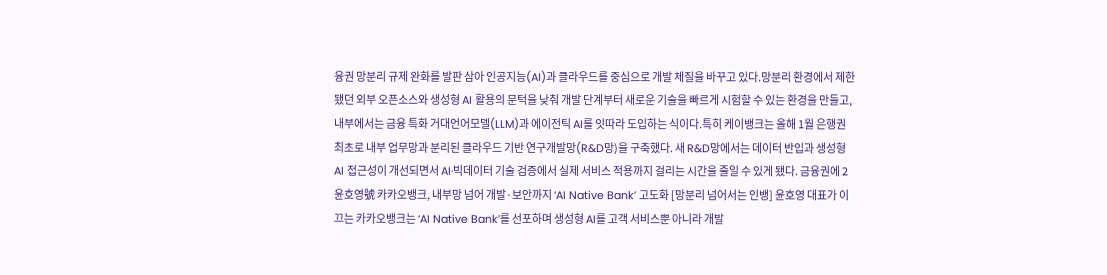융권 망분리 규제 완화를 발판 삼아 인공지능(AI)과 클라우드를 중심으로 개발 체질을 바꾸고 있다.망분리 환경에서 제한됐던 외부 오픈소스와 생성형 AI 활용의 문턱을 낮춰 개발 단계부터 새로운 기술을 빠르게 시험할 수 있는 환경을 만들고, 내부에서는 금융 특화 거대언어모델(LLM)과 에이전틱 AI를 잇따라 도입하는 식이다.특히 케이뱅크는 올해 1월 은행권 최초로 내부 업무망과 분리된 클라우드 기반 연구개발망(R&D망)을 구축했다. 새 R&D망에서는 데이터 반입과 생성형 AI 접근성이 개선되면서 AI·빅데이터 기술 검증에서 실제 서비스 적용까지 걸리는 시간을 줄일 수 있게 됐다. 금융권에 2 윤호영號 카카오뱅크, 내부망 넘어 개발·보안까지 ‘AI Native Bank’ 고도화 [망분리 넘어서는 인뱅] 윤호영 대표가 이끄는 카카오뱅크는 ‘AI Native Bank’를 선포하며 생성형 AI를 고객 서비스뿐 아니라 개발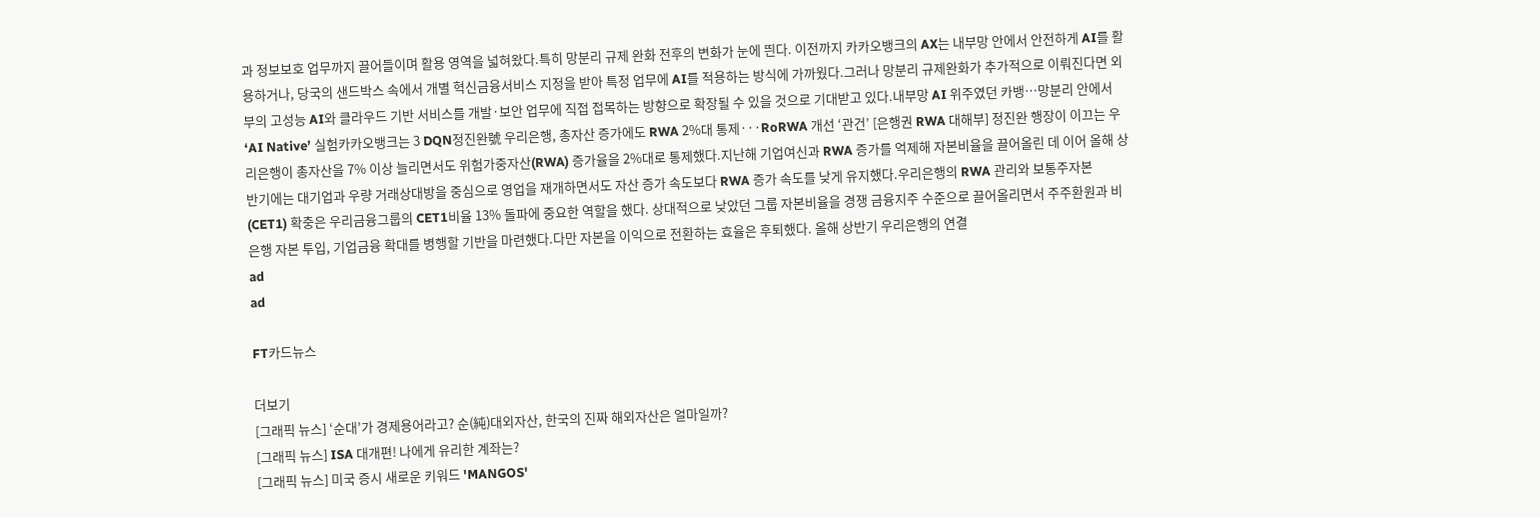과 정보보호 업무까지 끌어들이며 활용 영역을 넓혀왔다.특히 망분리 규제 완화 전후의 변화가 눈에 띈다. 이전까지 카카오뱅크의 AX는 내부망 안에서 안전하게 AI를 활용하거나, 당국의 샌드박스 속에서 개별 혁신금융서비스 지정을 받아 특정 업무에 AI를 적용하는 방식에 가까웠다.그러나 망분리 규제완화가 추가적으로 이뤄진다면 외부의 고성능 AI와 클라우드 기반 서비스를 개발·보안 업무에 직접 접목하는 방향으로 확장될 수 있을 것으로 기대받고 있다.내부망 AI 위주였던 카뱅…망분리 안에서 ‘AI Native’ 실험카카오뱅크는 3 DQN정진완號 우리은행, 총자산 증가에도 RWA 2%대 통제···RoRWA 개선 ‘관건’ [은행권 RWA 대해부] 정진완 행장이 이끄는 우리은행이 총자산을 7% 이상 늘리면서도 위험가중자산(RWA) 증가율을 2%대로 통제했다.지난해 기업여신과 RWA 증가를 억제해 자본비율을 끌어올린 데 이어 올해 상반기에는 대기업과 우량 거래상대방을 중심으로 영업을 재개하면서도 자산 증가 속도보다 RWA 증가 속도를 낮게 유지했다.우리은행의 RWA 관리와 보통주자본(CET1) 확충은 우리금융그룹의 CET1비율 13% 돌파에 중요한 역할을 했다. 상대적으로 낮았던 그룹 자본비율을 경쟁 금융지주 수준으로 끌어올리면서 주주환원과 비은행 자본 투입, 기업금융 확대를 병행할 기반을 마련했다.다만 자본을 이익으로 전환하는 효율은 후퇴했다. 올해 상반기 우리은행의 연결
ad
ad

FT카드뉴스

더보기
[그래픽 뉴스] ‘순대’가 경제용어라고? 순(純)대외자산, 한국의 진짜 해외자산은 얼마일까?
[그래픽 뉴스] ISA 대개편! 나에게 유리한 계좌는?
[그래픽 뉴스] 미국 증시 새로운 키워드 'MANGOS'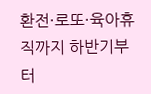환전·로또·육아휴직까지 하반기부터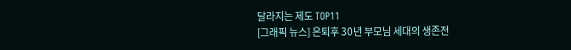달라지는 제도 TOP11
[그래픽 뉴스] 은퇴후 30년 부모님 세대의 생존전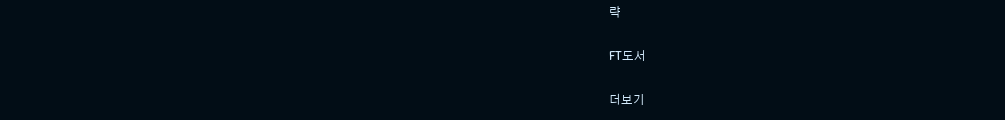략

FT도서

더보기